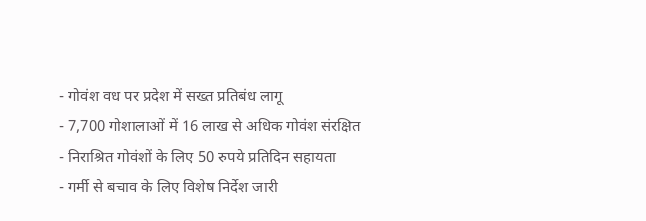- गोवंश वध पर प्रदेश में सख्त प्रतिबंध लागू
- 7,700 गोशालाओं में 16 लाख से अधिक गोवंश संरक्षित
- निराश्रित गोवंशों के लिए 50 रुपये प्रतिदिन सहायता
- गर्मी से बचाव के लिए विशेष निर्देश जारी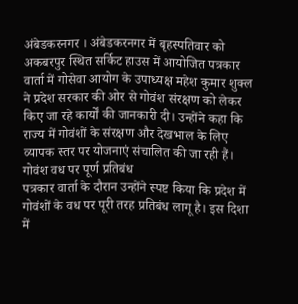अंबेडकरनगर । अंबेडकरनगर में बृहस्पतिवार को अकबरपुर स्थित सर्किट हाउस में आयोजित पत्रकार वार्ता में गोसेवा आयोग के उपाध्यक्ष महेश कुमार शुक्ल ने प्रदेश सरकार की ओर से गोवंश संरक्षण को लेकर किए जा रहे कार्यों की जानकारी दी। उन्होंने कहा कि राज्य में गोवंशों के संरक्षण और देखभाल के लिए व्यापक स्तर पर योजनाएं संचालित की जा रही हैं।
गोवंश वध पर पूर्ण प्रतिबंध
पत्रकार वार्ता के दौरान उन्होंने स्पष्ट किया कि प्रदेश में गोवंशों के वध पर पूरी तरह प्रतिबंध लागू है। इस दिशा में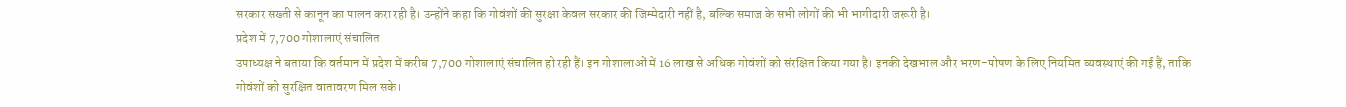सरकार सख्ती से कानून का पालन करा रही है। उन्होंने कहा कि गोवंशों की सुरक्षा केवल सरकार की जिम्मेदारी नहीं है, बल्कि समाज के सभी लोगों की भी भागीदारी जरूरी है।
प्रदेश में 7,700 गोशालाएं संचालित
उपाध्यक्ष ने बताया कि वर्तमान में प्रदेश में करीब 7,700 गोशालाएं संचालित हो रही हैं। इन गोशालाओं में 16 लाख से अधिक गोवंशों को संरक्षित किया गया है। इनकी देखभाल और भरण-पोषण के लिए नियमित व्यवस्थाएं की गई हैं, ताकि गोवंशों को सुरक्षित वातावरण मिल सके।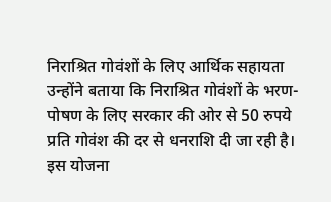निराश्रित गोवंशों के लिए आर्थिक सहायता
उन्होंने बताया कि निराश्रित गोवंशों के भरण-पोषण के लिए सरकार की ओर से 50 रुपये प्रति गोवंश की दर से धनराशि दी जा रही है। इस योजना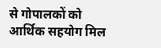से गोपालकों को आर्थिक सहयोग मिल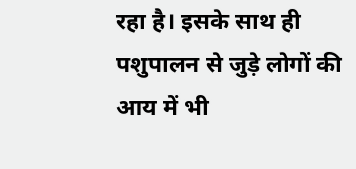रहा है। इसके साथ ही पशुपालन से जुड़े लोगों की आय में भी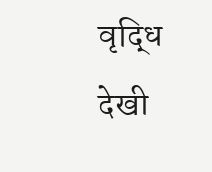वृद्धि देखी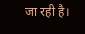जा रही है।